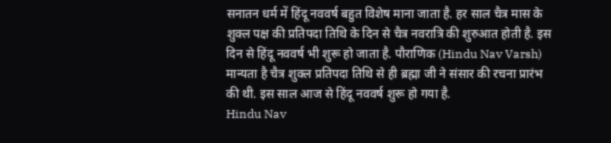सनातन धर्म में हिंदू नववर्ष बहुत विशेष माना जाता है. हर साल चैत्र मास के शुक्ल पक्ष की प्रतिपदा तिथि के दिन से चैत्र नवरात्रि की शुरुआत होती है. इस दिन से हिंदू नववर्ष भी शुरू हो जाता है. पौराणिक (Hindu Nav Varsh) मान्यता है चैत्र शुक्ल प्रतिपदा तिथि से ही ब्रह्मा जी ने संसार की रचना प्रारंभ की थी. इस साल आज से हिंदू नववर्ष शुरू हो गया है.
Hindu Nav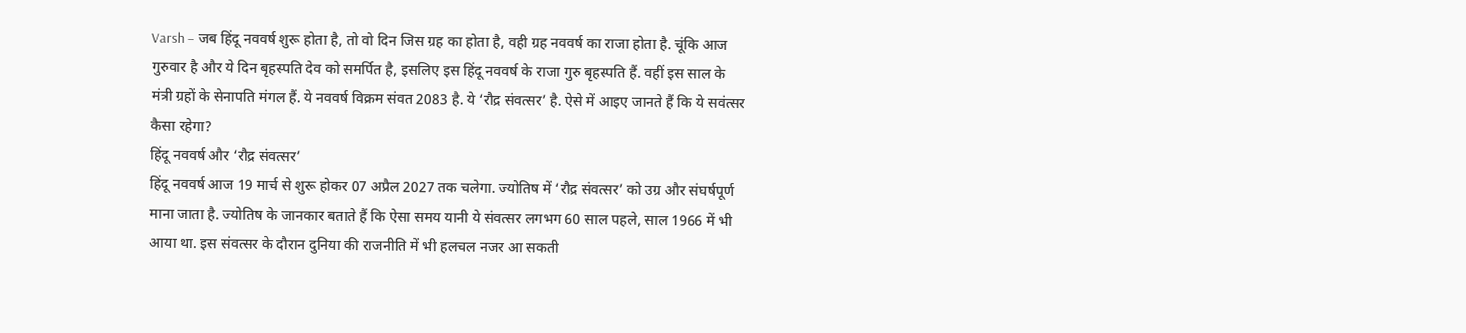Varsh – जब हिंदू नववर्ष शुरू होता है, तो वो दिन जिस ग्रह का होता है, वही ग्रह नववर्ष का राजा होता है. चूंकि आज गुरुवार है और ये दिन बृहस्पति देव को समर्पित है, इसलिए इस हिंदू नववर्ष के राजा गुरु बृहस्पति हैं. वहीं इस साल के मंत्री ग्रहों के सेनापति मंगल हैं. ये नववर्ष विक्रम संवत 2083 है. ये ‘रौद्र संवत्सर’ है. ऐसे में आइए जानते हैं कि ये सवंत्सर कैसा रहेगा?
हिंदू नववर्ष और ‘रौद्र संवत्सर’
हिंदू नववर्ष आज 19 मार्च से शुरू होकर 07 अप्रैल 2027 तक चलेगा. ज्योतिष में ‘रौद्र संवत्सर’ को उग्र और संघर्षपूर्ण माना जाता है. ज्योतिष के जानकार बताते हैं कि ऐसा समय यानी ये संवत्सर लगभग 60 साल पहले, साल 1966 में भी आया था. इस संवत्सर के दौरान दुनिया की राजनीति में भी हलचल नजर आ सकती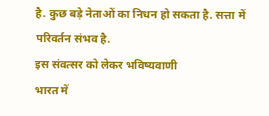है. कुछ बड़े नेताओं का निधन हो सकता है. सत्ता में परिवर्तन संभव है.
इस संवत्सर को लेकर भविष्यवाणी
भारत में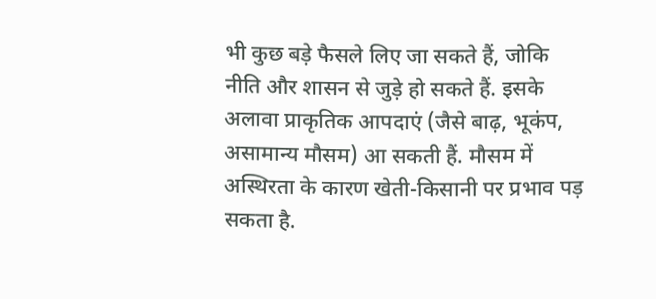भी कुछ बड़े फैसले लिए जा सकते हैं, जोकि नीति और शासन से जुड़े हो सकते हैं. इसके अलावा प्राकृतिक आपदाएं (जैसे बाढ़, भूकंप, असामान्य मौसम) आ सकती हैं. मौसम में अस्थिरता के कारण खेती-किसानी पर प्रभाव पड़ सकता है.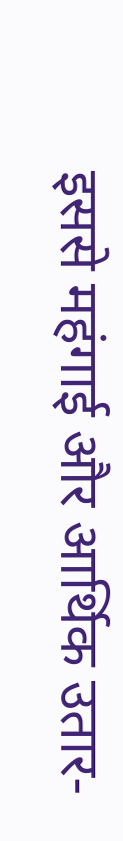इससे महंगाई और आर्थिक उतार-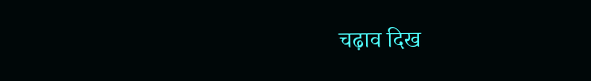चढ़ाव दिख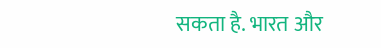सकता है. भारत और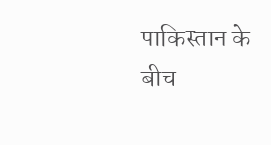पाकिस्तान के बीच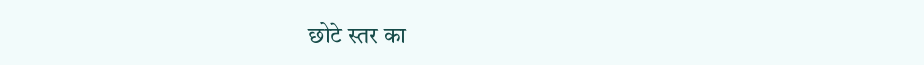छोटे स्तर का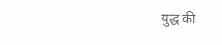युद्ध की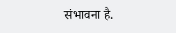संभावना है.